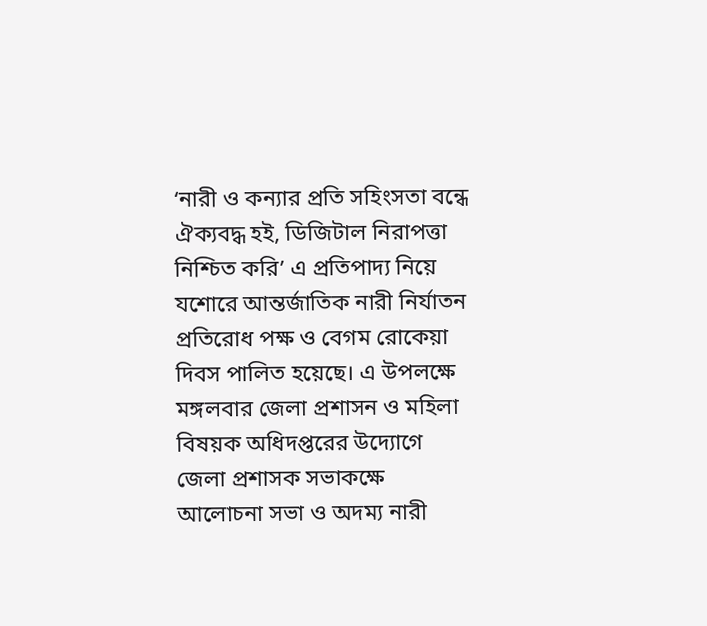‘নারী ও কন্যার প্রতি সহিংসতা বন্ধে ঐক্যবদ্ধ হই, ডিজিটাল নিরাপত্তা নিশ্চিত করি’ এ প্রতিপাদ্য নিয়ে যশোরে আন্তর্জাতিক নারী নির্যাতন প্রতিরোধ পক্ষ ও বেগম রোকেয়া দিবস পালিত হয়েছে। এ উপলক্ষে মঙ্গলবার জেলা প্রশাসন ও মহিলা বিষয়ক অধিদপ্তরের উদ্যোগে জেলা প্রশাসক সভাকক্ষে আলোচনা সভা ও অদম্য নারী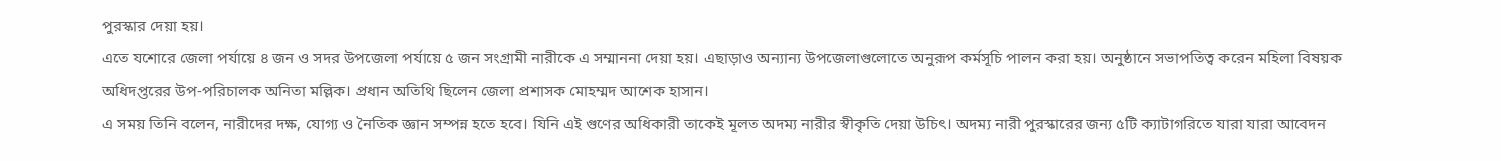পুরস্কার দেয়া হয়।
এতে যশোরে জেলা পর্যায়ে ৪ জন ও সদর উপজেলা পর্যায়ে ৫ জন সংগ্রামী নারীকে এ সম্মাননা দেয়া হয়। এছাড়াও অন্যান্য উপজেলাগুলোতে অনুরূপ কর্মসূচি পালন করা হয়। অনুষ্ঠানে সভাপতিত্ব করেন মহিলা বিষয়ক অধিদপ্তরের উপ-পরিচালক অনিতা মল্লিক। প্রধান অতিথি ছিলেন জেলা প্রশাসক মোহম্মদ আশেক হাসান।
এ সময় তিনি বলেন, নারীদের দক্ষ, যোগ্য ও নৈতিক জ্ঞান সম্পন্ন হতে হবে। যিনি এই গুণের অধিকারী তাকেই মূলত অদম্য নারীর স্বীকৃতি দেয়া উচিৎ। অদম্য নারী পুরস্কারের জন্য ৫টি ক্যাটাগরিতে যারা যারা আবেদন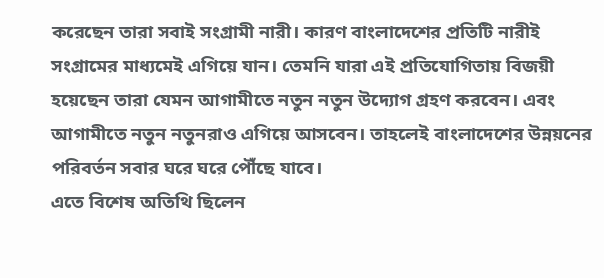করেছেন তারা সবাই সংগ্রামী নারী। কারণ বাংলাদেশের প্রতিটি নারীই সংগ্রামের মাধ্যমেই এগিয়ে যান। তেমনি যারা এই প্রতিযোগিতায় বিজয়ী হয়েছেন তারা যেমন আগামীতে নতুন নতুন উদ্যোগ গ্রহণ করবেন। এবং আগামীতে নতুন নতুনরাও এগিয়ে আসবেন। তাহলেই বাংলাদেশের উন্নয়নের পরিবর্তন সবার ঘরে ঘরে পৌঁছে যাবে।
এতে বিশেষ অতিথি ছিলেন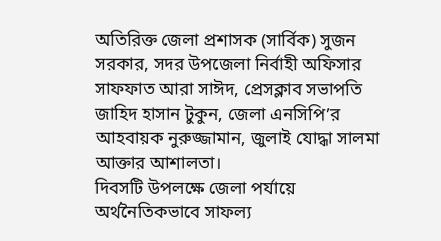অতিরিক্ত জেলা প্রশাসক (সার্বিক) সুজন সরকার, সদর উপজেলা নির্বাহী অফিসার সাফফাত আরা সাঈদ, প্রেসক্লাব সভাপতি জাহিদ হাসান টুকুন, জেলা এনসিপি’র আহবায়ক নুরুজ্জামান, জুলাই যোদ্ধা সালমা আক্তার আশালতা।
দিবসটি উপলক্ষে জেলা পর্যায়ে অর্থনৈতিকভাবে সাফল্য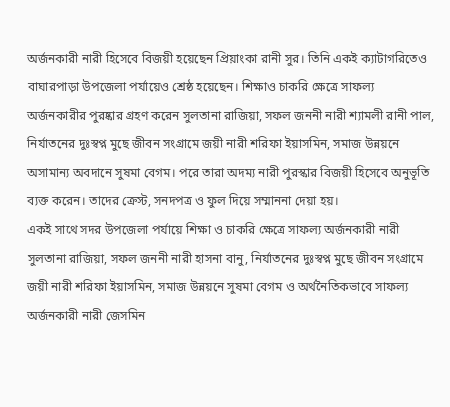অর্জনকারী নারী হিসেবে বিজয়ী হয়েছেন প্রিয়াংকা রানী সুর। তিনি একই ক্যাটাগরিতেও বাঘারপাড়া উপজেলা পর্যায়েও শ্রেষ্ঠ হয়েছেন। শিক্ষাও চাকরি ক্ষেত্রে সাফল্য অর্জনকারীর পুরষ্কার গ্রহণ করেন সুলতানা রাজিয়া, সফল জননী নারী শ্যামলী রানী পাল, নির্যাতনের দুঃস্বপ্ন মুছে জীবন সংগ্রামে জয়ী নারী শরিফা ইয়াসমিন, সমাজ উন্নয়নে অসামান্য অবদানে সুষমা বেগম। পরে তারা অদম্য নারী পুরস্কার বিজয়ী হিসেবে অনুভূতি ব্যক্ত করেন। তাদের ক্রেস্ট, সনদপত্র ও ফুল দিয়ে সম্মাননা দেয়া হয়।
একই সাথে সদর উপজেলা পর্যায়ে শিক্ষা ও চাকরি ক্ষেত্রে সাফল্য অর্জনকারী নারী সুলতানা রাজিয়া, সফল জননী নারী হাসনা বানু, নির্যাতনের দুঃস্বপ্ন মুছে জীবন সংগ্রামে জয়ী নারী শরিফা ইয়াসমিন, সমাজ উন্নয়নে সুষমা বেগম ও অর্থনৈতিকভাবে সাফল্য অর্জনকারী নারী জেসমিন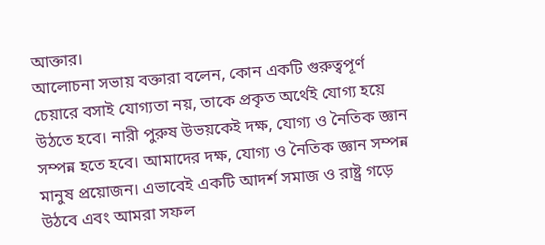আক্তার।
আলোচনা সভায় বক্তারা বলেন, কোন একটি গুরুত্বপূর্ণ চেয়ারে বসাই যোগ্যতা নয়, তাকে প্রকৃত অর্থেই যোগ্য হয়ে উঠতে হবে। নারী পুরুষ উভয়কেই দক্ষ, যোগ্য ও নৈতিক জ্ঞান সম্পন্ন হতে হবে। আমাদের দক্ষ, যোগ্য ও নৈতিক জ্ঞান সম্পন্ন মানুষ প্রয়োজন। এভাবেই একটি আদর্শ সমাজ ও রাষ্ট্র গড়ে উঠবে এবং আমরা সফল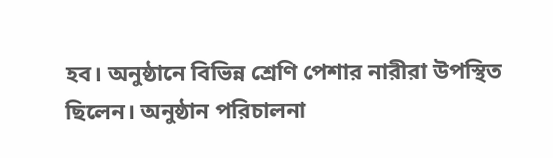হব। অনুষ্ঠানে বিভিন্ন শ্রেণি পেশার নারীরা উপস্থিত ছিলেন। অনুষ্ঠান পরিচালনা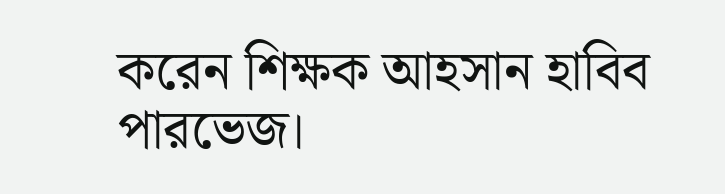করেন শিক্ষক আহসান হাবিব পারভেজ।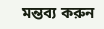মন্তব্য করুন